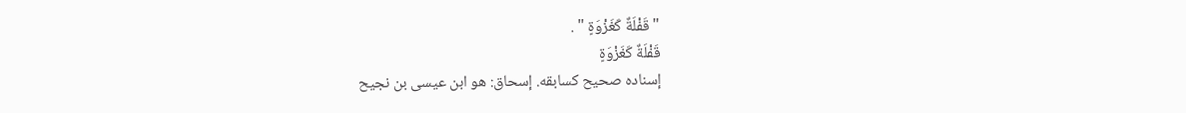" قَفْلَةٌ كَغَزْوَةٍ " .
قَفْلَةٌ كَغَزْوَةٍ
إسناده صحيح كسابقه. إسحاق: هو ابن عيسى بن نجيح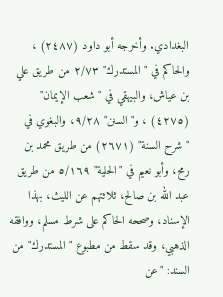البغدادي. وأخرجه أبو داود (٢٤٨٧) ، والحاكم في "المستدرك" ٢/٧٣ من طريق علي بن عياش، والبيهقي في "شعب الإيمان" (٤٢٧٥) ، و"السنن" ٩/٢٨، والبغوي في "شرح السنة" (٢٦٧١) من طريق محمد بن رمح، وأبو نعيم في "الحلية" ٥/١٦٩ من طريق عبد الله بن صالح، ثلاثتهم عن الليث، بهذا الإسناد، وصححه الحاكم على شرط مسلم، ووافقه الذهبي، وقد سقط من مطبوع "المستدرك" من السند: "عن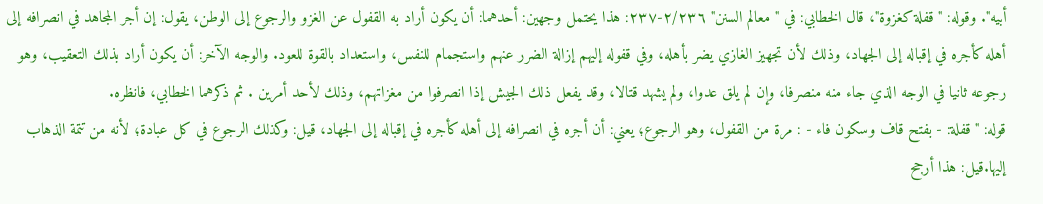أبيه". وقوله: "قفلة كغزوة"، قال الخطابي: في "معالم السنن" ٢/٢٣٦-٢٣٧: هذا يحتمل وجهين: أحدهما: أن يكون أراد به القفول عن الغزو والرجوع إلى الوطن، يقول: إن أجر المجاهد في انصرافه إلى أهله كأجره في إقباله إلى الجهاد، وذلك لأن تجهيز الغازي يضر بأهله، وفي قفوله إليهم إزالة الضرر عنهم واستجمام للنفس، واستعداد بالقوة للعود. والوجه الآخر: أن يكون أراد بذلك التعقيب، وهو رجوعه ثانيا في الوجه الذي جاء منه منصرفا، وإن لم يلق عدوا، ولم يشهد قتالا، وقد يفعل ذلك الجيش إذا انصرفوا من مغزاتهم، وذلك لأحد أمرين . ثم ذكرهما الخطابي، فانظره.
قوله: "قفلة: - بفتح قاف وسكون فاء - : مرة من القفول، وهو الرجوع؛ يعني: أن أجره في انصرافه إلى أهله كأجره في إقباله إلى الجهاد، قيل: وكذلك الرجوع في كل عبادة؛ لأنه من تتمة الذهاب إليها.قيل: هذا أرجح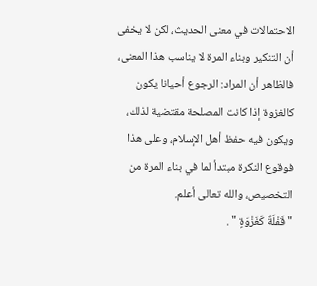الاحتمالات في معنى الحديث، لكن لا يخفى أن التنكير وبناء المرة لا يناسب هذا المعنى، فالظاهر أن المراد: الرجوع أحيانا يكون كالغزوة إذا كانت المصلحة مقتضية لذلك، ويكون فيه حفظ أهل الإسلام، وعلى هذا فوقوع النكرة مبتدأ لما في بناء المرة من التخصيص، والله تعالى أعلم.
" قَفْلَةٌ كَغَزْوَةٍ " .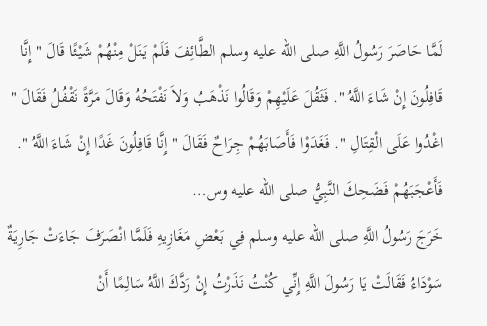لَمَّا حَاصَرَ رَسُولُ اللَّهِ صلى الله عليه وسلم الطَّائِفَ فَلَمْ يَنَلْ مِنْهُمْ شَيْئًا قَالَ " إِنَّا قَافِلُونَ إِنْ شَاءَ اللَّهُ ". فَثَقُلَ عَلَيْهِمْ وَقَالُوا نَذْهَبُ وَلاَ نَفْتَحُهُ وَقَالَ مَرَّةً نَقْفُلُ فَقَالَ " اغْدُوا عَلَى الْقِتَالِ ". فَغَدَوْا فَأَصَابَهُمْ جِرَاحٌ فَقَالَ " إِنَّا قَافِلُونَ غَدًا إِنْ شَاءَ اللَّهُ ". فَأَعْجَبَهُمْ فَضَحِكَ النَّبِيُّ صلى الله عليه وس…
خَرَجَ رَسُولُ اللَّهِ صلى الله عليه وسلم فِي بَعْضِ مَغَازِيهِ فَلَمَّا انْصَرَفَ جَاءَتْ جَارِيَةٌ سَوْدَاءُ فَقَالَتْ يَا رَسُولَ اللَّهِ إِنِّي كُنْتُ نَذَرْتُ إِنْ رَدَّكَ اللَّهُ سَالِمًا أَنْ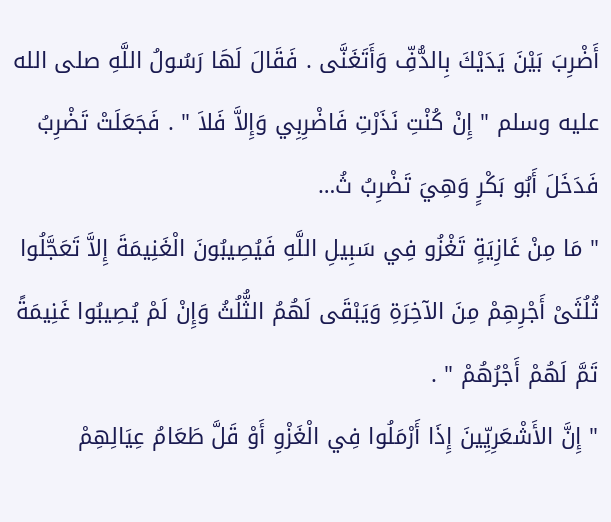أَضْرِبَ بَيْنَ يَدَيْكَ بِالدُّفِّ وَأَتَغَنَّى . فَقَالَ لَهَا رَسُولُ اللَّهِ صلى الله عليه وسلم " إِنْ كُنْتِ نَذَرْتِ فَاضْرِبِي وَإِلاَّ فَلاَ " . فَجَعَلَتْ تَضْرِبُ فَدَخَلَ أَبُو بَكْرٍ وَهِيَ تَضْرِبُ ثُ…
" مَا مِنْ غَازِيَةٍ تَغْزُو فِي سَبِيلِ اللَّهِ فَيُصِيبُونَ الْغَنِيمَةَ إِلاَّ تَعَجَّلُوا ثُلُثَىْ أَجْرِهِمْ مِنَ الآخِرَةِ وَيَبْقَى لَهُمُ الثُّلُثُ وَإِنْ لَمْ يُصِيبُوا غَنِيمَةً تَمَّ لَهُمْ أَجْرُهُمْ " .
" إِنَّ الأَشْعَرِيِّينَ إِذَا أَرْمَلُوا فِي الْغَزْوِ أَوْ قَلَّ طَعَامُ عِيَالِهِمْ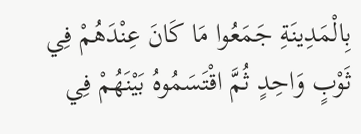بِالْمَدِينَةِ جَمَعُوا مَا كَانَ عِنْدَهُمْ فِي ثَوْبٍ وَاحِدٍ ثُمَّ اقْتَسَمُوهُ بَيْنَهُمْ فِي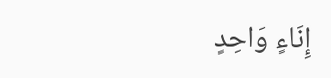إِنَاءٍ وَاحِدٍ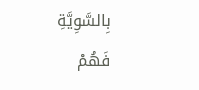بِالسَّوِيَّةِ فَهُمْ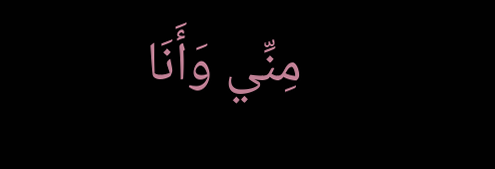مِنِّي وَأَنَا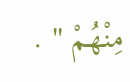مِنْهُمْ " .